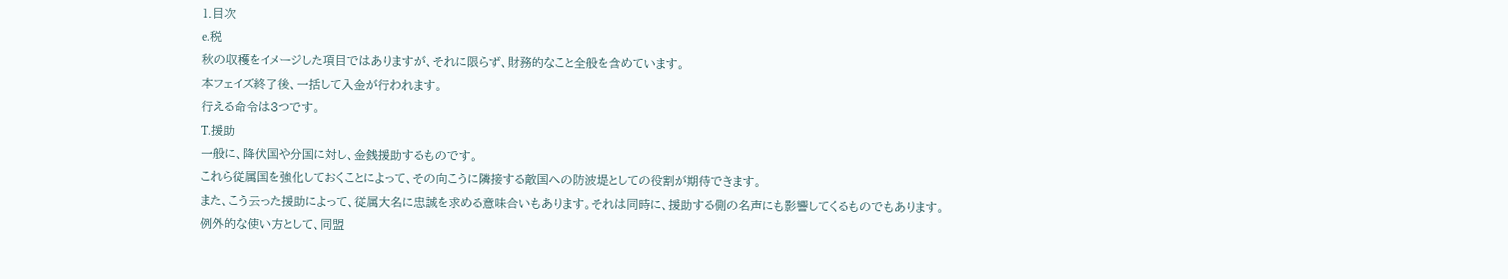1.目次
e.税
秋の収穫をイメージした項目ではありますが、それに限らず、財務的なこと全般を含めています。
本フェイズ終了後、一括して入金が行われます。
行える命令は3つです。
T.援助
一般に、降伏国や分国に対し、金銭援助するものです。
これら従属国を強化しておくことによって、その向こうに隣接する敵国への防波堤としての役割が期待できます。
また、こう云った援助によって、従属大名に忠誠を求める意味合いもあります。それは同時に、援助する側の名声にも影響してくるものでもあります。
例外的な使い方として、同盟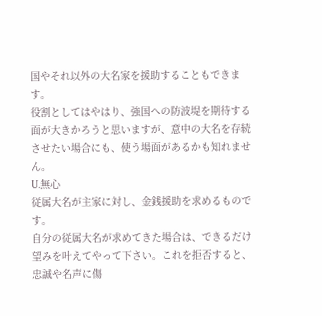国やそれ以外の大名家を援助することもできます。
役割としてはやはり、強国への防波堤を期待する面が大きかろうと思いますが、意中の大名を存続させたい場合にも、使う場面があるかも知れません。
U.無心
従属大名が主家に対し、金銭援助を求めるものです。
自分の従属大名が求めてきた場合は、できるだけ望みを叶えてやって下さい。これを拒否すると、忠誠や名声に傷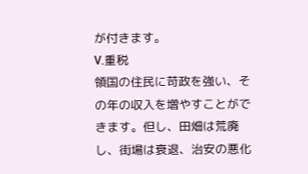が付きます。
V.重税
領国の住民に苛政を強い、その年の収入を増やすことができます。但し、田畑は荒廃し、街場は衰退、治安の悪化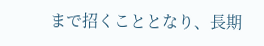まで招くこととなり、長期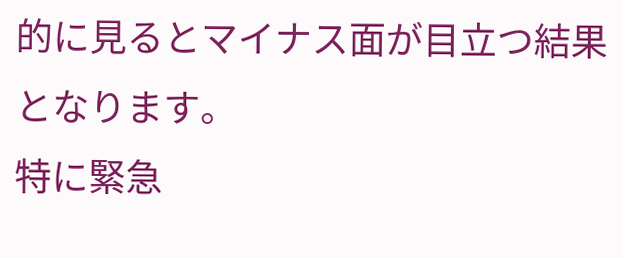的に見るとマイナス面が目立つ結果となります。
特に緊急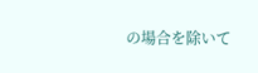の場合を除いて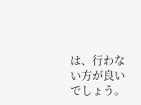は、行わない方が良いでしょう。